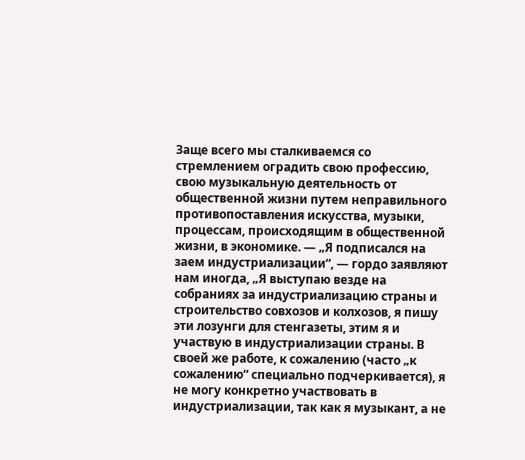Заще всего мы сталкиваемся со стремлением оградить свою профессию, свою музыкальную деятельность от общественной жизни путем неправильного противопоставления искусства, музыки, процессам, происходящим в общественной жизни, в экономике. — „Я подписался на заем индустриализации“, — гордо заявляют нам иногда, „Я выступаю везде на собраниях за индустриализацию страны и строительство совхозов и колхозов, я пишу эти лозунги для стенгазеты, этим я и участвую в индустриализации страны. В своей же работе, к сожалению (часто „к сожалению“ специально подчеркивается), я не могу конкретно участвовать в индустриализации, так как я музыкант, а не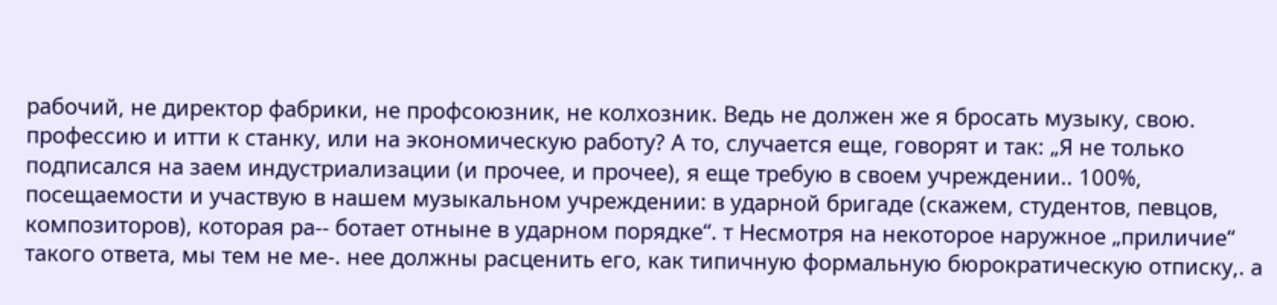рабочий, не директор фабрики, не профсоюзник, не колхозник. Ведь не должен же я бросать музыку, свою. профессию и итти к станку, или на экономическую работу? А то, случается еще, говорят и так: „Я не только подписался на заем индустриализации (и прочее, и прочее), я еще требую в своем учреждении.. 100%, посещаемости и участвую в нашем музыкальном учреждении: в ударной бригаде (скажем, студентов, певцов, композиторов), которая ра-- ботает отныне в ударном порядке“. т Несмотря на некоторое наружное „приличие“ такого ответа, мы тем не ме-. нее должны расценить его, как типичную формальную бюрократическую отписку,. а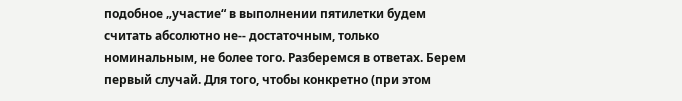подобное „участие“ в выполнении пятилетки будем считать абсолютно не-- достаточным, только номинальным, не более того. Разберемся в ответах. Берем первый случай. Для того, чтобы конкретно (при этом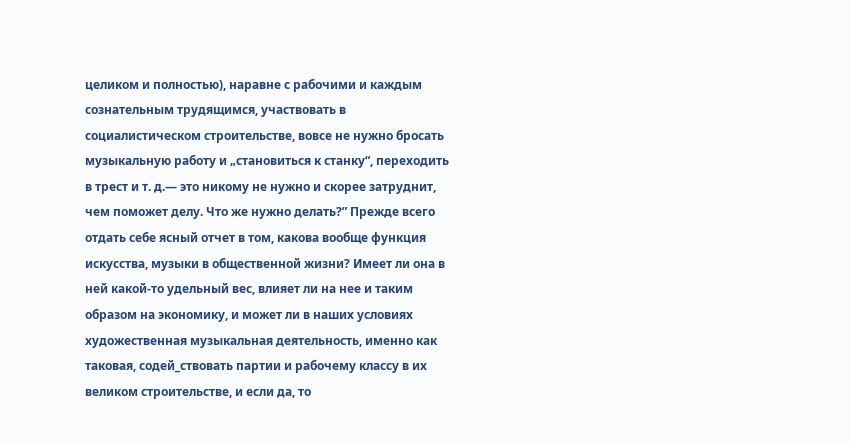целиком и полностью), наравне с рабочими и каждым сознательным трудящимся, участвовать в социалистическом строительстве, вовсе не нужно бросать музыкальную работу и „становиться к станку“, переходить в трест и т. д.— это никому не нужно и скорее затруднит, чем поможет делу. Что же нужно делать?” Прежде всего отдать себе ясный отчет в том, какова вообще функция искусства, музыки в общественной жизни? Имеет ли она в ней какой-то удельный вес, влияет ли на нее и таким образом на экономику, и может ли в наших условиях художественная музыкальная деятельность, именно как таковая, содей_ствовать партии и рабочему классу в их великом строительстве, и если да, то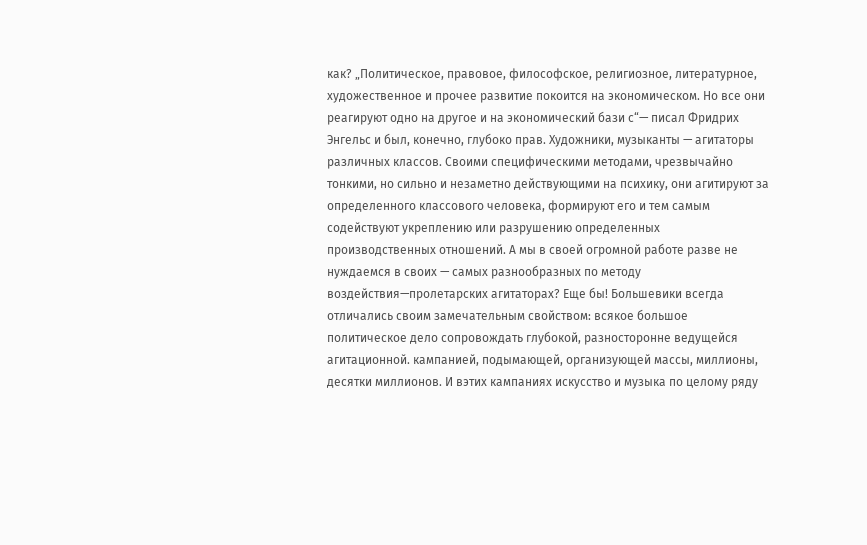как? „Политическое, правовое, философское, религиозное, литературное, художественное и прочее развитие покоится на экономическом. Но все они реагируют одно на другое и на экономический бази с“— писал Фридрих Энгельс и был, конечно, глубоко прав. Художники, музыканты — агитаторы различных классов. Своими специфическими методами, чрезвычайно тонкими, но сильно и незаметно действующими на психику, они агитируют за определенного классового человека, формируют его и тем самым содействуют укреплению или разрушению определенных производственных отношений. А мы в своей огромной работе разве не нуждаемся в своих — самых разнообразных по методу воздействия—пролетарских агитаторах? Еще бы! Большевики всегда отличались своим замечательным свойством: всякое большое политическое дело сопровождать глубокой, разносторонне ведущейся агитационной. кампанией, подымающей, организующей массы, миллионы, десятки миллионов. И вэтих кампаниях искусство и музыка по целому ряду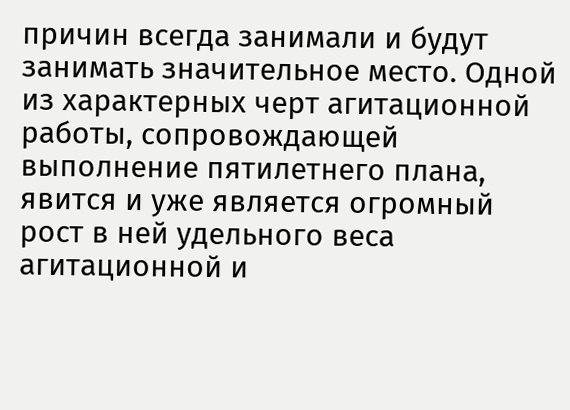причин всегда занимали и будут занимать значительное место. Одной из характерных черт агитационной работы, сопровождающей выполнение пятилетнего плана, явится и уже является огромный рост в ней удельного веса агитационной и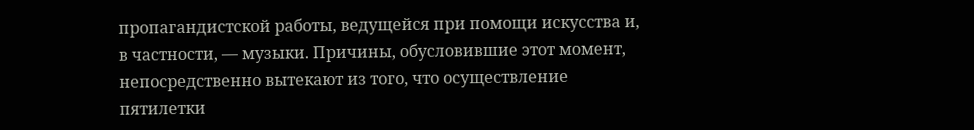пропагандистской работы, ведущейся при помощи искусства и, в частности, — музыки. Причины, обусловившие этот момент, непосредственно вытекают из того, что осуществление пятилетки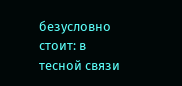безусловно стоит: в тесной связи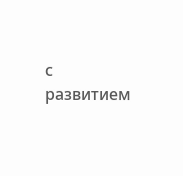с развитием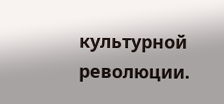культурной революции.